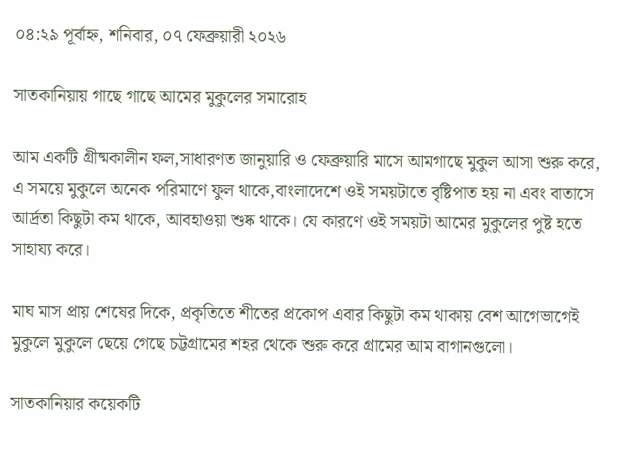০৪:২৯ পূর্বাহ্ন, শনিবার, ০৭ ফেব্রুয়ারী ২০২৬

সাতকানিয়ায় গাছে গাছে আমের মুকুলের সমারোহ

আম একটি গ্রীষ্মকালীন ফল,সাধারণত জানুয়ারি ও ফেব্রুয়ারি মাসে আমগাছে মুকুল আসা শুরু করে, এ সময়ে মুকুলে অনেক পরিমাণে ফুল থাকে,বাংলাদেশে ওই সময়টাতে বৃষ্টিপাত হয় না এবং বাতাসে আর্দ্রতা কিছুটা কম থাকে, আবহাওয়া শুষ্ক থাকে। যে কারণে ওই সময়টা আমের মুকুলের পুষ্ট হতে সাহায্য করে।

মাঘ মাস প্রায় শেষের দিকে, প্রকৃতিতে শীতের প্রকোপ এবার কিছুটা কম থাকায় বেশ আগেভাগেই মুকুলে মুকুলে ছেয়ে গেছে চট্টগ্রামের শহর থেকে শুরু করে গ্রামের আম বাগানগুলো।

সাতকানিয়ার কয়েকটি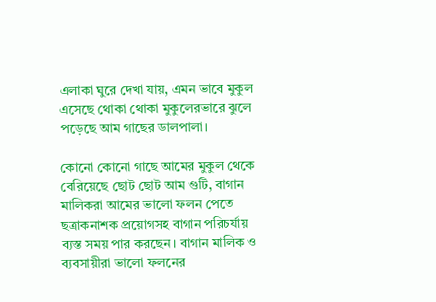এলাকা ঘুরে দেখা যায়, এমন ভাবে মুকুল এসেছে থোকা থোকা মুকুলেরভারে ঝুলে পড়েছে আম গাছের ডালপালা।

কোনো কোনো গাছে আমের মুকুল থেকে বেরিয়েছে ছোট ছোট আম গুটি, বাগান মালিকরা আমের ভালো ফলন পেতে ছত্রাকনাশক প্রয়োগসহ বাগান পরিচর্যায় ব্যস্ত সময় পার করছেন। বাগান মালিক ও ব্যবসায়ীরা ভালো ফলনের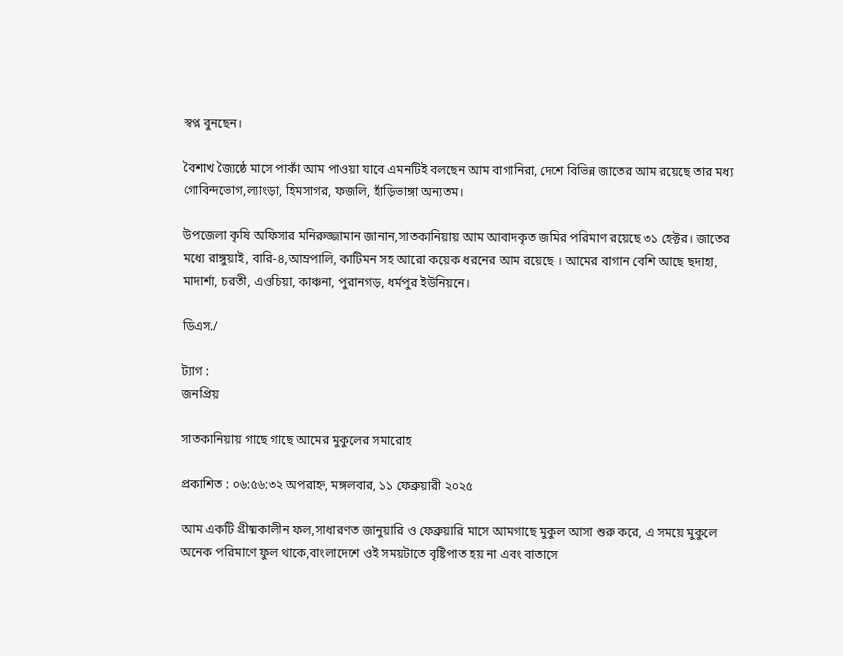স্বপ্ন বুনছেন।

বৈশাখ জ্যৈষ্ঠে মাসে পাকাঁ আম পাওয়া যাবে এমনটিই বলছেন আম বাগানিরা, দেশে বিভিন্ন জাতের আম রয়েছে তার মধ্য গোবিন্দভোগ,ল্যাংড়া, হিমসাগর, ফজলি, হাঁড়িভাঙ্গা অন্যতম।

উপজেলা কৃষি অফিসার মনিরুজ্জামান জানান,সাতকানিয়ায় আম আবাদকৃত জমির পরিমাণ রয়েছে ৩১ হেক্টর। জাতের মধ্যে রাঙ্গুয়াই, বারি-৪,আম্রপালি, কাটিমন সহ আরো কয়েক ধরনের আম রয়েছে । আমের বাগান বেশি আছে ছদাহা, মাদার্শা, চরতী, এওচিয়া, কাঞ্চনা, পুরানগড়, ধর্মপুর ইউনিয়নে।

ডিএস./

ট্যাগ :
জনপ্রিয়

সাতকানিয়ায় গাছে গাছে আমের মুকুলের সমারোহ

প্রকাশিত : ০৬:৫৬:৩২ অপরাহ্ন, মঙ্গলবার, ১১ ফেব্রুয়ারী ২০২৫

আম একটি গ্রীষ্মকালীন ফল,সাধারণত জানুয়ারি ও ফেব্রুয়ারি মাসে আমগাছে মুকুল আসা শুরু করে, এ সময়ে মুকুলে অনেক পরিমাণে ফুল থাকে,বাংলাদেশে ওই সময়টাতে বৃষ্টিপাত হয় না এবং বাতাসে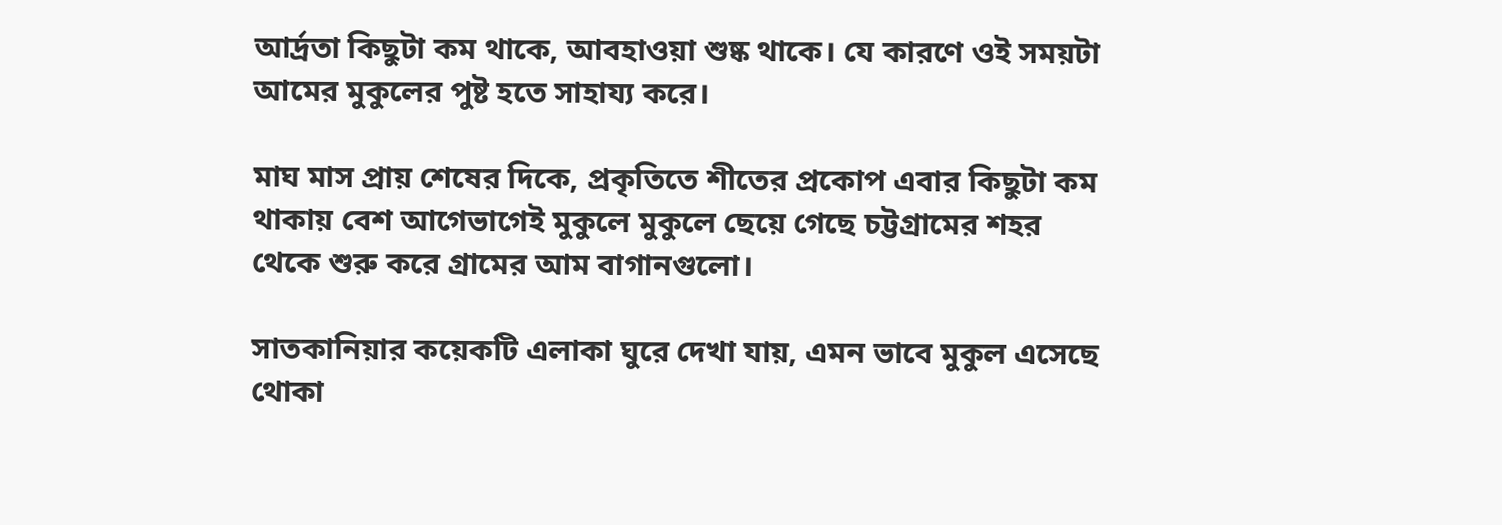আর্দ্রতা কিছুটা কম থাকে, আবহাওয়া শুষ্ক থাকে। যে কারণে ওই সময়টা আমের মুকুলের পুষ্ট হতে সাহায্য করে।

মাঘ মাস প্রায় শেষের দিকে, প্রকৃতিতে শীতের প্রকোপ এবার কিছুটা কম থাকায় বেশ আগেভাগেই মুকুলে মুকুলে ছেয়ে গেছে চট্টগ্রামের শহর থেকে শুরু করে গ্রামের আম বাগানগুলো।

সাতকানিয়ার কয়েকটি এলাকা ঘুরে দেখা যায়, এমন ভাবে মুকুল এসেছে থোকা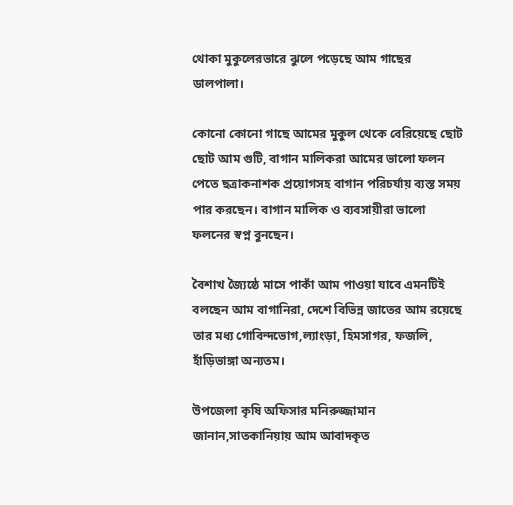থোকা মুকুলেরভারে ঝুলে পড়েছে আম গাছের ডালপালা।

কোনো কোনো গাছে আমের মুকুল থেকে বেরিয়েছে ছোট ছোট আম গুটি, বাগান মালিকরা আমের ভালো ফলন পেতে ছত্রাকনাশক প্রয়োগসহ বাগান পরিচর্যায় ব্যস্ত সময় পার করছেন। বাগান মালিক ও ব্যবসায়ীরা ভালো ফলনের স্বপ্ন বুনছেন।

বৈশাখ জ্যৈষ্ঠে মাসে পাকাঁ আম পাওয়া যাবে এমনটিই বলছেন আম বাগানিরা, দেশে বিভিন্ন জাতের আম রয়েছে তার মধ্য গোবিন্দভোগ,ল্যাংড়া, হিমসাগর, ফজলি, হাঁড়িভাঙ্গা অন্যতম।

উপজেলা কৃষি অফিসার মনিরুজ্জামান জানান,সাতকানিয়ায় আম আবাদকৃত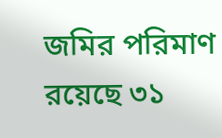জমির পরিমাণ রয়েছে ৩১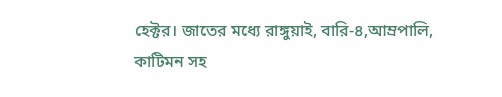হেক্টর। জাতের মধ্যে রাঙ্গুয়াই, বারি-৪,আম্রপালি, কাটিমন সহ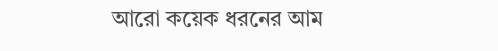আরো কয়েক ধরনের আম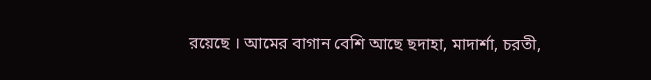রয়েছে । আমের বাগান বেশি আছে ছদাহা, মাদার্শা, চরতী,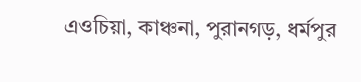এওচিয়া, কাঞ্চনা, পুরানগড়, ধর্মপুর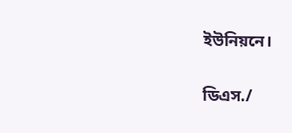ইউনিয়নে।

ডিএস./